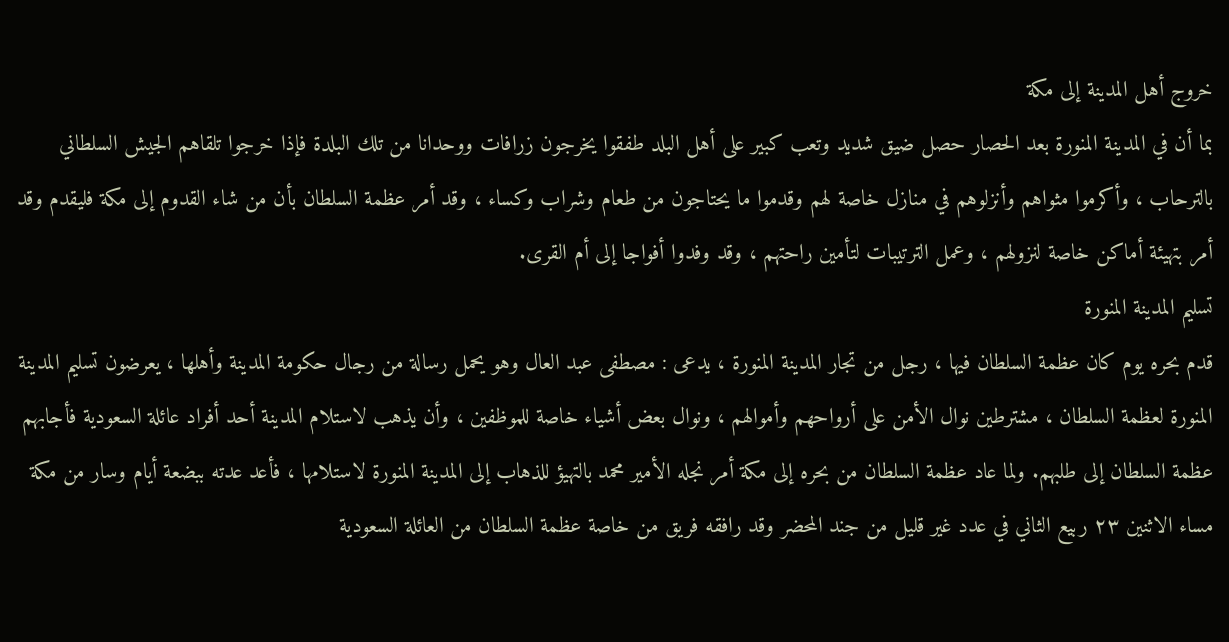خروج أهل المدينة إلى مكة
بما أن في المدينة المنورة بعد الحصار حصل ضيق شديد وتعب كبير على أهل البلد طفقوا يخرجون زرافات ووحدانا من تلك البلدة فإذا خرجوا تلقاهم الجيش السلطاني بالترحاب ، وأكرموا مثواهم وأنزلوهم في منازل خاصة لهم وقدموا ما يحتاجون من طعام وشراب وكساء ، وقد أمر عظمة السلطان بأن من شاء القدوم إلى مكة فليقدم وقد أمر بتهيئة أماكن خاصة لنزولهم ، وعمل الترتيبات لتأمين راحتهم ، وقد وفدوا أفواجا إلى أم القرى.
تسليم المدينة المنورة
قدم بحره يوم كان عظمة السلطان فيها ، رجل من تجار المدينة المنورة ، يدعى : مصطفى عبد العال وهو يحمل رسالة من رجال حكومة المدينة وأهلها ، يعرضون تسليم المدينة المنورة لعظمة السلطان ، مشترطين نوال الأمن على أرواحهم وأموالهم ، ونوال بعض أشياء خاصة للموظفين ، وأن يذهب لاستلام المدينة أحد أفراد عائلة السعودية فأجابهم عظمة السلطان إلى طلبهم. ولما عاد عظمة السلطان من بحره إلى مكة أمر نجله الأمير محمد بالتهيؤ للذهاب إلى المدينة المنورة لاستلامها ، فأعد عدته ببضعة أيام وسار من مكة مساء الاثنين ٢٣ ربيع الثاني في عدد غير قليل من جند المحضر وقد رافقه فريق من خاصة عظمة السلطان من العائلة السعودية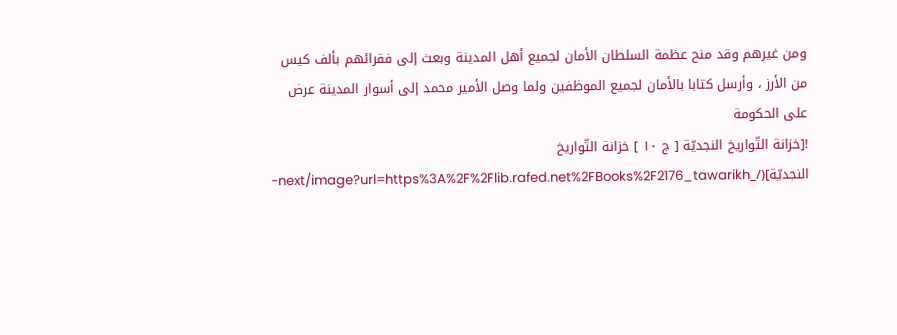ومن غيرهم وقد منح عظمة السلطان الأمان لجميع أهل المدينة وبعث إلى فقرائهم بألف كيس من الأرز ، وأرسل كتابا بالأمان لجميع الموظفين ولما وصل الأمير محمد إلى أسوار المدينة عرض على الحكومة
![خزانة التّواريخ النجديّة [ ج ١٠ ] خزانة التّواريخ النجديّة](/_next/image?url=https%3A%2F%2Flib.rafed.net%2FBooks%2F2176_tawarikh-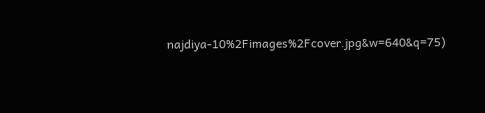najdiya-10%2Fimages%2Fcover.jpg&w=640&q=75)